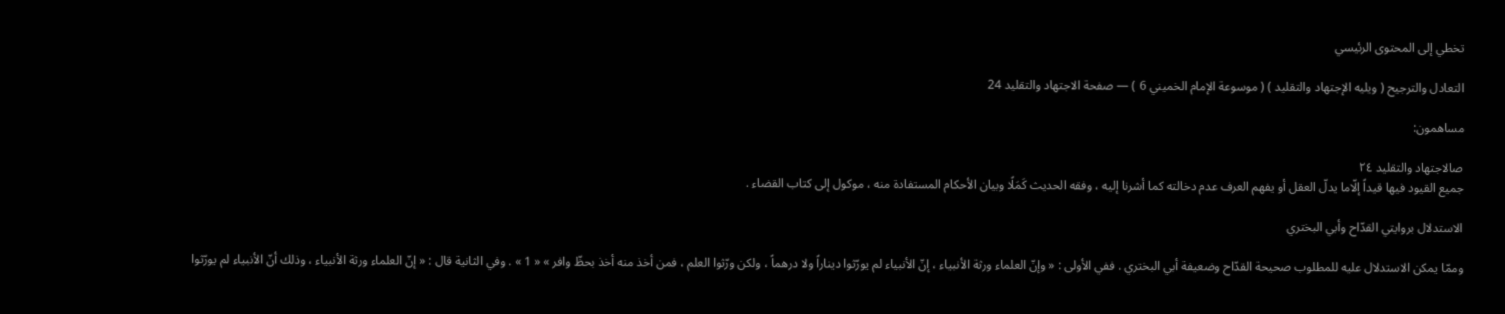تخطي إلى المحتوى الرئيسي

التعادل والترجيح ( ويليه الإجتهاد والتقليد ) ( موسوعة الإمام الخميني 6 ) — صفحة الاجتهاد والتقليد 24

مساهمون:

صالاجتهاد والتقليد ٢٤
جميع القيود فيها قيداً إلّاما يدلّ العقل أو يفهم العرف عدم دخالته كما أشرنا إليه ، وفقه الحديث كَمَلًا وبيان الأحكام المستفادة منه ، موكول إلى كتاب القضاء .

الاستدلال بروايتي القدّاح وأبي البختري

وممّا يمكن الاستدلال عليه للمطلوب صحيحة القدّاح وضعيفة أبي البختري . ففي الأولى : « وإنّ العلماء ورثة الأنبياء ، إنّ الأنبياء لم يورّثوا ديناراً ولا درهماً ، ولكن ورّثوا العلم ، فمن أخذ منه أخذ بحظّ وافر » « 1 » . وفي الثانية قال : « إنّ العلماء ورثة الأنبياء ، وذلك أنّ الأنبياء لم يورّثوا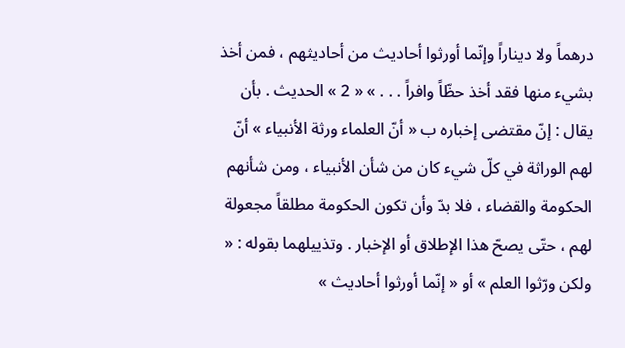درهماً ولا ديناراً وإنّما أورثوا أحاديث من أحاديثهم ، فمن أخذ بشيء منها فقد أخذ حظّاً وافراً . . . » « 2 » الحديث . بأن يقال : إنّ مقتضى إخباره ب « أنّ العلماء ورثة الأنبياء » أنّ لهم الوراثة في كلّ شيء كان من شأن الأنبياء ، ومن شأنهم الحكومة والقضاء ، فلا بدّ وأن تكون الحكومة مطلقاً مجعولة لهم ، حتّى يصحّ هذا الإطلاق أو الإخبار . وتذييلهما بقوله : « ولكن ورّثوا العلم » أو « إنّما أورثوا أحاديث »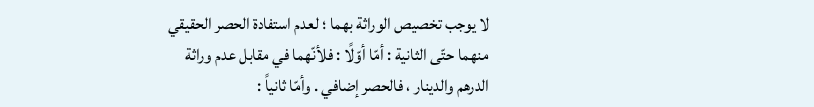لا يوجب تخصيص الوراثة بهما ؛ لعدم استفادة الحصر الحقيقي منهما حتّى الثانية : أمّا أوّلًا : فلأنّهما في مقابل عدم وراثة الدرهم والدينار ، فالحصر إضافي . وأمّا ثانياً :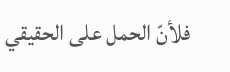فلأنّ الحمل على الحقيقي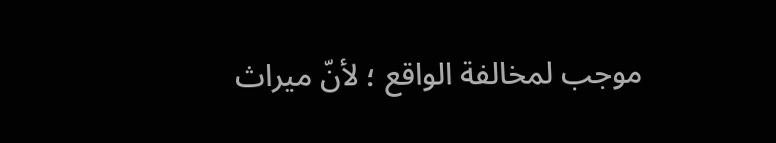موجب لمخالفة الواقع ؛ لأنّ ميراث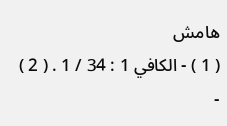هامش
( 1 ) - الكافي 1 : 34 / 1 . ( 2 ) -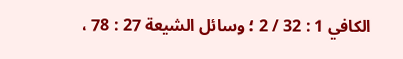الكافي 1 : 32 / 2 ؛ وسائل الشيعة 27 : 78 ،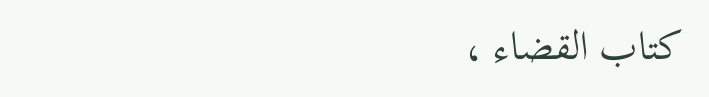كتاب القضاء ،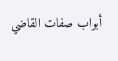أبواب صفات القاضي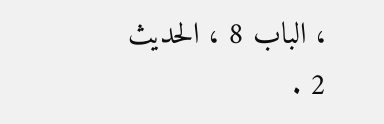، الباب 8 ، الحديث 2 .